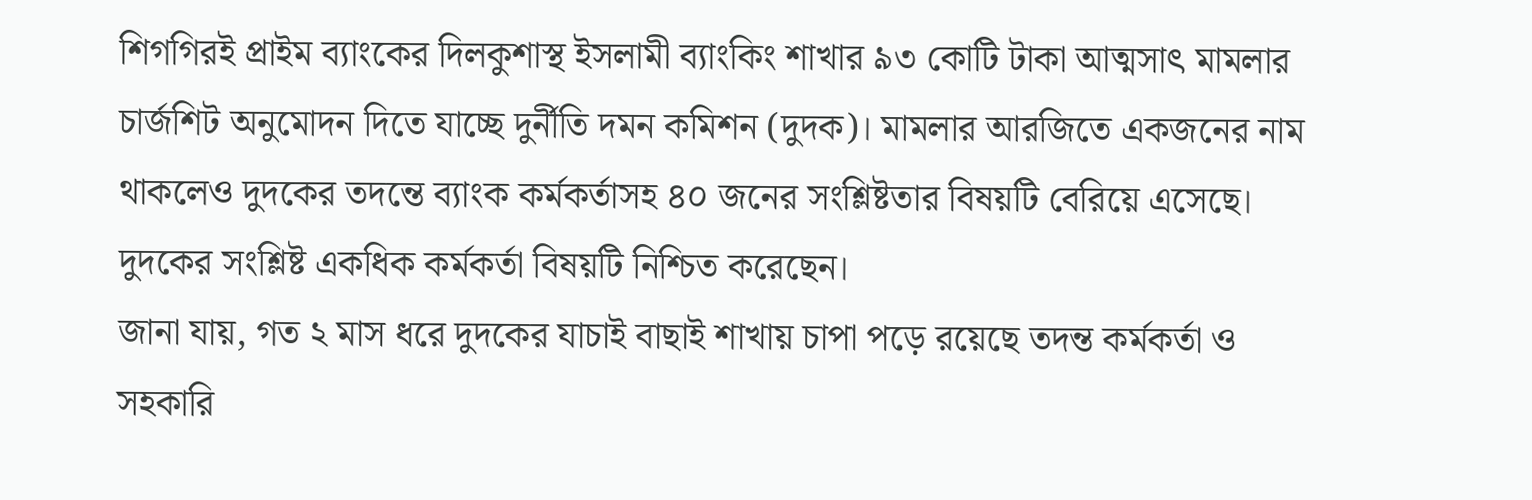শিগগিরই প্রাইম ব্যাংকের দিলকুশাস্থ ইসলামী ব্যাংকিং শাখার ৯৩ কোটি টাকা আত্মসাৎ মামলার চার্জশিট অনুমোদন দিতে যাচ্ছে দুর্নীতি দমন কমিশন (দুদক)। মামলার আরজিতে একজনের নাম থাকলেও দুদকের তদন্তে ব্যাংক কর্মকর্তাসহ ৪০ জনের সংশ্লিষ্টতার বিষয়টি বেরিয়ে এসেছে। দুদকের সংশ্লিষ্ট একধিক কর্মকর্তা বিষয়টি নিশ্চিত করেছেন।
জানা যায়, গত ২ মাস ধরে দুদকের যাচাই বাছাই শাখায় চাপা পড়ে রয়েছে তদন্ত কর্মকর্তা ও সহকারি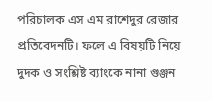পরিচালক এস এম রাশেদুর রেজার প্রতিবেদনটি। ফলে এ বিষয়টি নিয়ে দুদক ও সংশ্লিষ্ট ব্যাংকে নানা গুঞ্জন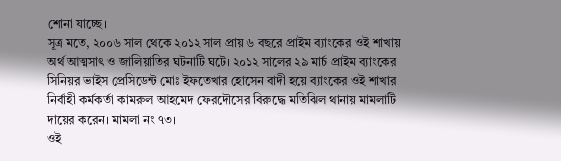শোনা যাচ্ছে।
সূত্র মতে, ২০০৬ সাল থেকে ২০১২ সাল প্রায় ৬ বছরে প্রাইম ব্যাংকের ওই শাখায় অর্থ আত্মসাৎ ও জালিয়াতির ঘটনাটি ঘটে। ২০১২ সালের ২৯ মার্চ প্রাইম ব্যাংকের সিনিয়র ভাইস প্রেসিডেন্ট মোঃ ইফতেখার হোসেন বাদী হয়ে ব্যাংকের ওই শাখার নির্বাহী কর্মকর্তা কামরুল আহমেদ ফেরদৌসের বিরুদ্ধে মতিঝিল থানায় মামলাটি দায়ের করেন। মামলা নং ৭৩।
ওই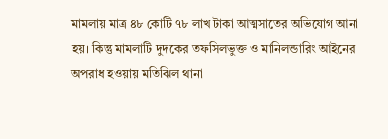মামলায় মাত্র ৪৮ কোটি ৭৮ লাখ টাকা আত্মসাতের অভিযোগ আনা হয়। কিন্তু মামলাটি দুদকের তফসিলভুক্ত ও মানিলন্ডারিং আইনের অপরাধ হওয়ায় মতিঝিল থানা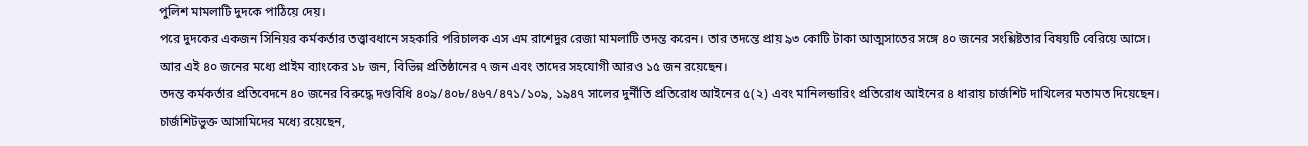পুলিশ মামলাটি দুদকে পাঠিয়ে দেয়।
পরে দুদকের একজন সিনিয়র কর্মকর্তার তত্ত্বাবধানে সহকারি পরিচালক এস এম রাশেদুর রেজা মামলাটি তদন্ত করেন। তার তদন্তে প্রায় ৯৩ কোটি টাকা আত্মসাতের সঙ্গে ৪০ জনের সংশ্লিষ্টতার বিষয়টি বেরিয়ে আসে।
আর এই ৪০ জনের মধ্যে প্রাইম ব্যাংকের ১৮ জন, বিভিন্ন প্রতিষ্ঠানের ৭ জন এবং তাদের সহযোগী আরও ১৫ জন রয়েছেন।
তদন্ত কর্মকর্তার প্রতিবেদনে ৪০ জনের বিরুদ্ধে দণ্ডবিধি ৪০৯/৪০৮/৪৬৭/৪৭১/১০৯, ১৯৪৭ সালের দুর্নীতি প্রতিরোধ আইনের ৫(২) এবং মানিলন্ডারিং প্রতিরোধ আইনের ৪ ধারায় চার্জশিট দাখিলের মতামত দিয়েছেন।
চার্জশিটভুক্ত আসামিদের মধ্যে রয়েছেন,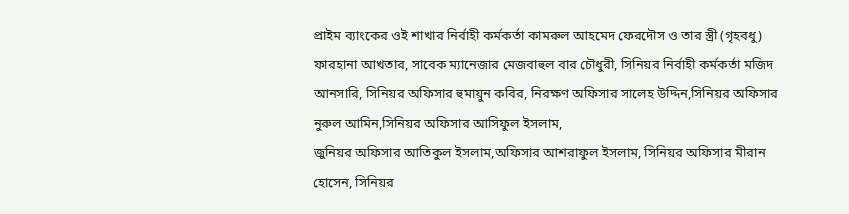প্রাইম ব্যাংকের ওই শাখার নির্বাহী কর্মকর্তা কামরুল আহমেদ ফেরদৌস ও তার স্ত্রী (গৃহবধু) ফারহানা আখতার, সাবেক ম্যানেজার মেজবাহুল বার চৌধুরী, সিনিয়র নির্বাহী কর্মকর্তা মজিদ আনসারি, সিনিয়র অফিসার হুমায়ুন কবির, নিরক্ষণ অফিসার সালেহ উদ্দিন,সিনিয়র অফিসার নুরুল আমিন,সিনিয়র অফিসার আসিফুল ইসলাম,
জুনিয়র অফিসার আতিকুল ইসলাম,অফিসার আশরাফুল ইসলাম, সিনিয়র অফিসার মীরান হোসেন, সিনিয়র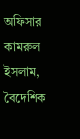অফিসার কামরুল ইসলাম, বৈদেশিক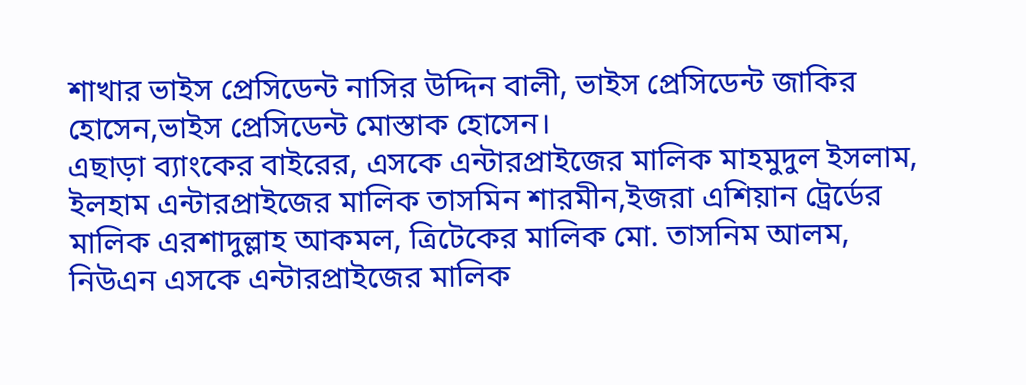শাখার ভাইস প্রেসিডেন্ট নাসির উদ্দিন বালী, ভাইস প্রেসিডেন্ট জাকির হোসেন,ভাইস প্রেসিডেন্ট মোস্তাক হোসেন।
এছাড়া ব্যাংকের বাইরের, এসকে এন্টারপ্রাইজের মালিক মাহমুদুল ইসলাম, ইলহাম এন্টারপ্রাইজের মালিক তাসমিন শারমীন,ইজরা এশিয়ান ট্রের্ডের মালিক এরশাদুল্লাহ আকমল, ত্রিটেকের মালিক মো. তাসনিম আলম, নিউএন এসকে এন্টারপ্রাইজের মালিক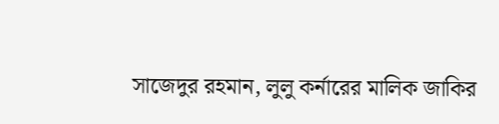সাজেদুর রহমান, লুলু কর্নারের মালিক জাকির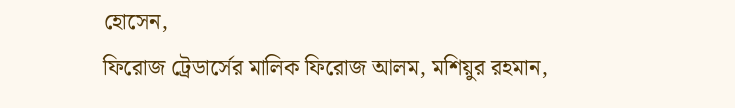হোসেন,
ফিরোজ ট্রেডার্সের মালিক ফিরোজ আলম, মশিয়ুর রহমান,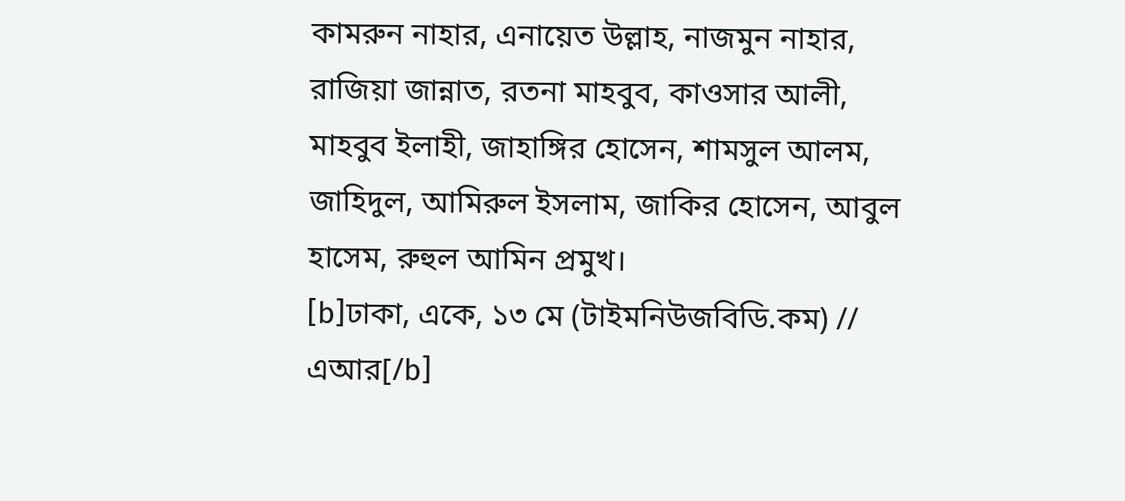কামরুন নাহার, এনায়েত উল্লাহ, নাজমুন নাহার, রাজিয়া জান্নাত, রতনা মাহবুব, কাওসার আলী, মাহবুব ইলাহী, জাহাঙ্গির হোসেন, শামসুল আলম, জাহিদুল, আমিরুল ইসলাম, জাকির হোসেন, আবুল হাসেম, রুহুল আমিন প্রমুখ।
[b]ঢাকা, একে, ১৩ মে (টাইমনিউজবিডি.কম) // এআর[/b]